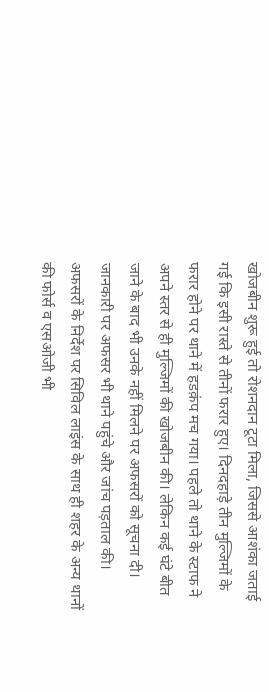खोजबीन शुरू हुई तो रोशनदान टूटा मिला, जिससे आशंका जताई गई कि इसी रास्ते से तीनों फरार हुए। दिनदहाड़े तीन मुल्जिमों के फरार होने पर थाने में हडक़ंप मच गया। पहले तो थाने के स्टाफ ने अपने स्तर से ही मुल्जिमों की खोजबीन की। लेकिन कई घंटे बीत जाने के बाद भी उनके नहीं मिलने पर अफसरों को सूचना दी। जानकारी पर अफसर भी थाने पहुंचे और जांच पड़ताल की। अफसरों के निर्देश पर सिविल लाइंस के साथ ही शहर के अन्य थानों की फोर्स व एसओजी भी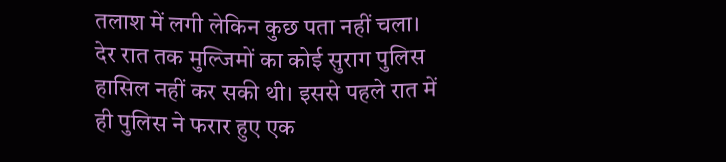तलाश में लगी लेकिन कुछ पता नहीं चला।
देर रात तक मुल्जिमों का कोई सुराग पुलिस हासिल नहीं कर सकी थी। इससे पहले रात में ही पुलिस ने फरार हुए एक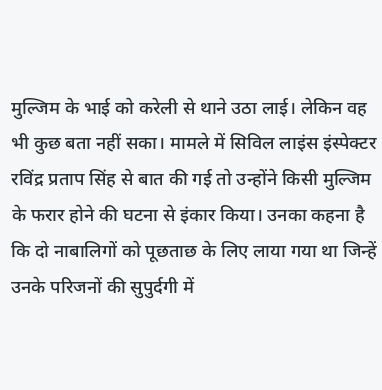मुल्जिम के भाई को करेली से थाने उठा लाई। लेकिन वह भी कुछ बता नहीं सका। मामले में सिविल लाइंस इंस्पेक्टर रविंद्र प्रताप सिंह से बात की गई तो उन्होंने किसी मुल्जिम के फरार होने की घटना से इंकार किया। उनका कहना है कि दो नाबालिगों को पूछताछ के लिए लाया गया था जिन्हें उनके परिजनों की सुपुर्दगी में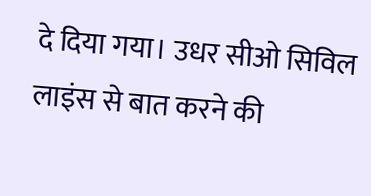दे दिया गया। उधर सीओ सिविल लाइंस से बात करने की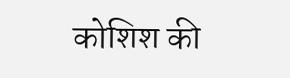कोशिश की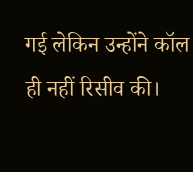गई लेकिन उन्होंने कॉल ही नहीं रिसीव की।